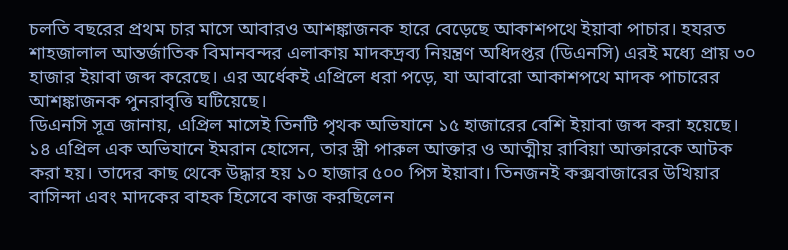চলতি বছরের প্রথম চার মাসে আবারও আশঙ্কাজনক হারে বেড়েছে আকাশপথে ইয়াবা পাচার। হযরত শাহজালাল আন্তর্জাতিক বিমানবন্দর এলাকায় মাদকদ্রব্য নিয়ন্ত্রণ অধিদপ্তর (ডিএনসি) এরই মধ্যে প্রায় ৩০ হাজার ইয়াবা জব্দ করেছে। এর অর্ধেকই এপ্রিলে ধরা পড়ে, যা আবারো আকাশপথে মাদক পাচারের আশঙ্কাজনক পুনরাবৃত্তি ঘটিয়েছে।
ডিএনসি সূত্র জানায়, এপ্রিল মাসেই তিনটি পৃথক অভিযানে ১৫ হাজারের বেশি ইয়াবা জব্দ করা হয়েছে। ১৪ এপ্রিল এক অভিযানে ইমরান হোসেন, তার স্ত্রী পারুল আক্তার ও আত্মীয় রাবিয়া আক্তারকে আটক করা হয়। তাদের কাছ থেকে উদ্ধার হয় ১০ হাজার ৫০০ পিস ইয়াবা। তিনজনই কক্সবাজারের উখিয়ার বাসিন্দা এবং মাদকের বাহক হিসেবে কাজ করছিলেন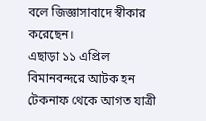বলে জিজ্ঞাসাবাদে স্বীকার করেছেন।
এছাড়া ১১ এপ্রিল বিমানবন্দরে আটক হন টেকনাফ থেকে আগত যাত্রী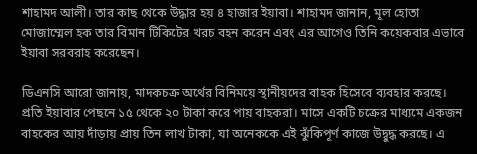শাহামদ আলী। তার কাছ থেকে উদ্ধার হয় ৪ হাজার ইয়াবা। শাহামদ জানান, মূল হোতা মোজাম্মেল হক তার বিমান টিকিটের খরচ বহন করেন এবং এর আগেও তিনি কয়েকবার এভাবে ইয়াবা সরবরাহ করেছেন।

ডিএনসি আরো জানায়, মাদকচক্র অর্থের বিনিময়ে স্থানীয়দের বাহক হিসেবে ব্যবহার করছে। প্রতি ইয়াবার পেছনে ১৫ থেকে ২০ টাকা করে পায় বাহকরা। মাসে একটি চক্রের মাধ্যমে একজন বাহকের আয় দাঁড়ায় প্রায় তিন লাখ টাকা, যা অনেককে এই ঝুঁকিপূর্ণ কাজে উদ্বুদ্ধ করছে। এ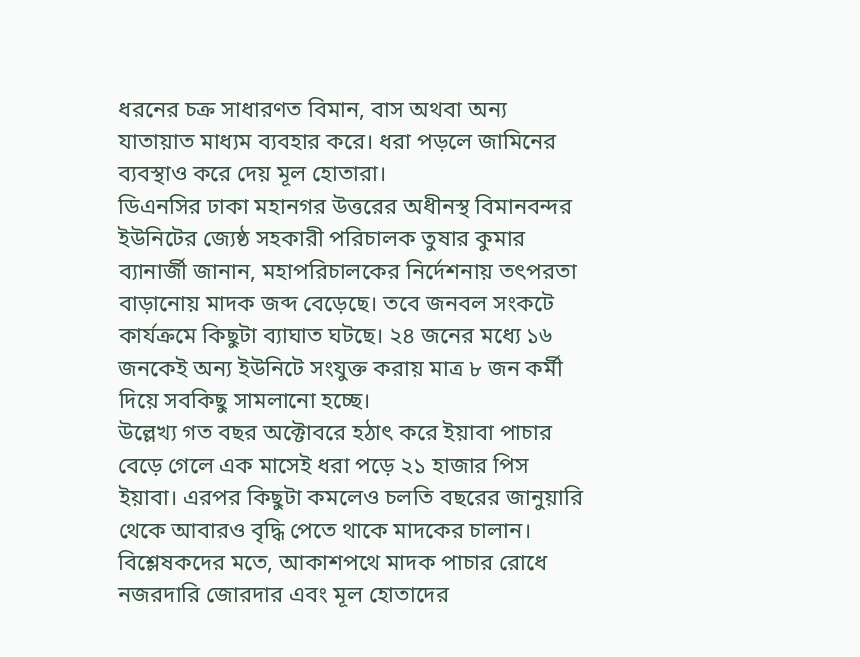ধরনের চক্র সাধারণত বিমান, বাস অথবা অন্য যাতায়াত মাধ্যম ব্যবহার করে। ধরা পড়লে জামিনের ব্যবস্থাও করে দেয় মূল হোতারা।
ডিএনসির ঢাকা মহানগর উত্তরের অধীনস্থ বিমানবন্দর ইউনিটের জ্যেষ্ঠ সহকারী পরিচালক তুষার কুমার ব্যানার্জী জানান, মহাপরিচালকের নির্দেশনায় তৎপরতা বাড়ানোয় মাদক জব্দ বেড়েছে। তবে জনবল সংকটে কার্যক্রমে কিছুটা ব্যাঘাত ঘটছে। ২৪ জনের মধ্যে ১৬ জনকেই অন্য ইউনিটে সংযুক্ত করায় মাত্র ৮ জন কর্মী দিয়ে সবকিছু সামলানো হচ্ছে।
উল্লেখ্য গত বছর অক্টোবরে হঠাৎ করে ইয়াবা পাচার বেড়ে গেলে এক মাসেই ধরা পড়ে ২১ হাজার পিস ইয়াবা। এরপর কিছুটা কমলেও চলতি বছরের জানুয়ারি থেকে আবারও বৃদ্ধি পেতে থাকে মাদকের চালান।
বিশ্লেষকদের মতে, আকাশপথে মাদক পাচার রোধে নজরদারি জোরদার এবং মূল হোতাদের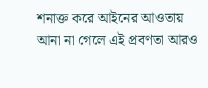শনাক্ত করে আইনের আওতায় আনা না গেলে এই প্রবণতা আরও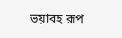ভয়াবহ রূপ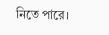নিতে পারে।